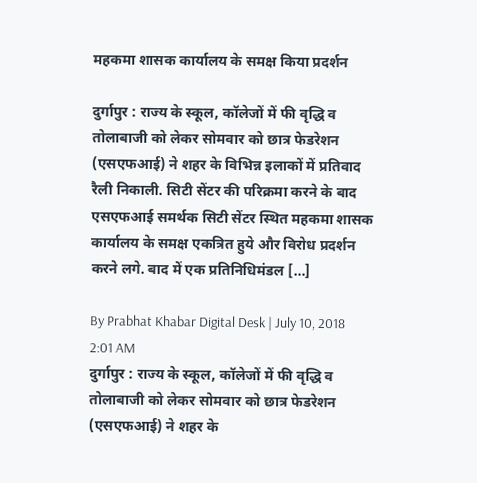महकमा शासक कार्यालय के समक्ष किया प्रदर्शन

दुर्गापुर : राज्य के स्कूल, कॉलेजों में फी वृद्धि व तोलाबाजी को लेकर सोमवार को छात्र फेडरेशन (एसएफआई) ने शहर के विभिन्न इलाकों में प्रतिवाद रैली निकाली. सिटी सेंटर की परिक्रमा करने के बाद एसएफआई समर्थक सिटी सेंटर स्थित महकमा शासक कार्यालय के समक्ष एकत्रित हुये और विरोध प्रदर्शन करने लगे. बाद में एक प्रतिनिधिमंडल […]

By Prabhat Khabar Digital Desk | July 10, 2018 2:01 AM
दुर्गापुर : राज्य के स्कूल, कॉलेजों में फी वृद्धि व तोलाबाजी को लेकर सोमवार को छात्र फेडरेशन (एसएफआई) ने शहर के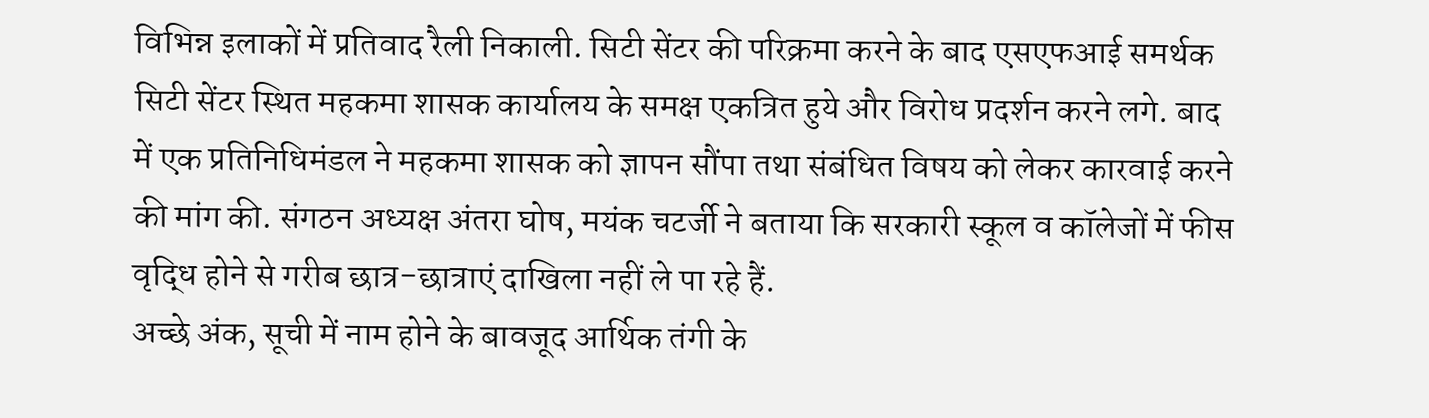विभिन्न इलाकों में प्रतिवाद रैली निकाली. सिटी सेंटर की परिक्रमा करने के बाद एसएफआई समर्थक सिटी सेंटर स्थित महकमा शासक कार्यालय के समक्ष एकत्रित हुये और विरोध प्रदर्शन करने लगे. बाद में एक प्रतिनिधिमंडल ने महकमा शासक को ज्ञापन सौंपा तथा संबंधित विषय को लेकर कारवाई करने की मांग की. संगठन अध्यक्ष अंतरा घोष, मयंक चटर्जी ने बताया कि सरकारी स्कूल व कॉलेजों में फीस वृद्धि होने से गरीब छात्र-छात्राएं दाखिला नहीं ले पा रहे हैं.
अच्छे अंक, सूची में नाम होने के बावजूद आर्थिक तंगी के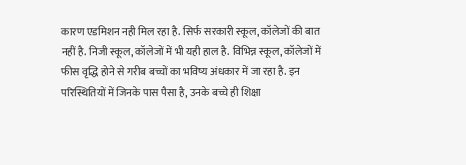कारण एडमिशन नही मिल रहा है. सिर्फ सरकारी स्कूल, कॉलेजों की बात नहीं है. निजी स्कूल, कॉलेजों में भी यही हाल है. विभिन्न स्कूल, कॉलेजों में फीस वृद्धि होने से गरीब बच्चों का भविष्य अंधकार में जा रहा है. इन परिस्थितियों में जिनके पास पैसा है, उनके बच्चे ही शिक्षा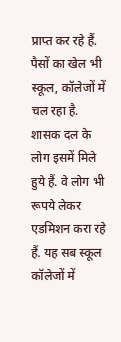प्राप्त कर रहे हैं.
पैसों का खेल भी स्कूल, कॉलेजों में चल रहा है. शासक दल के लोग इसमें मिले हुये हैं. वे लोग भी रूपये लेकर एडमिशन करा रहे हैं. यह सब स्कूल कॉलेजों में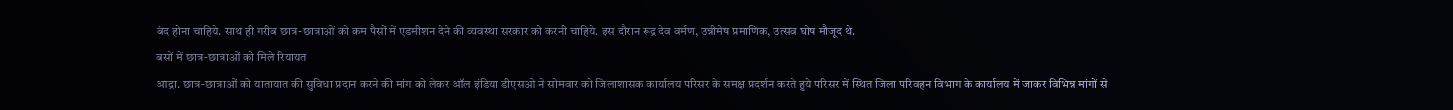बंद होना चाहिये. साथ ही गरीब छात्र-छात्राओं को कम पैसों में एडमीशन देने की व्यवस्था सरकार को करनी चाहिये. इस दौरान रूद्र देव वर्मण, उन्नीमेष प्रमाणिक, उत्सव घोष मौजूद थे.
बसों में छात्र-छात्राओं को मिले रियायत
आद्रा. छात्र-छात्राओं को यातायात की सुविधा प्रदान करने की मांग को लेकर ऑल इंडिया डीएसओ ने सोमवार को जिलाशासक कार्यालय परिसर के समक्ष प्रदर्शन करते हुये परिसर में स्थित जिला परिवहन विभाग के कार्यालय में जाकर विभिन्न मांगों से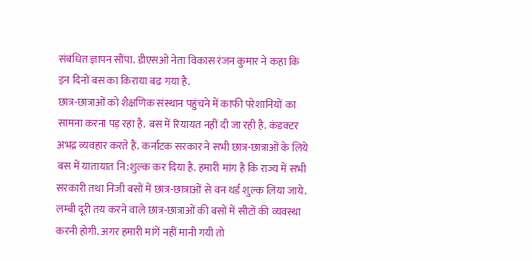संबंधित ज्ञापन सौंपा. डीएसओ नेता विकास रंजन कुमार ने कहा कि इन दिनों बस का किराया बढ गया है.
छात्र-छात्राओं को शैक्षणिक संस्थान पहुंचने में काफी परेशानियों का सामना करना पड़ रहा है. बस में रियायत नहीं दी जा रही है. कंडक्टर अभद्र व्यवहार करते हैं. कर्नाटक सरकार ने सभी छात्र-छात्राओं के लिये बस में यातायात नि:शुल्क कर दिया है. हमारी मांग है कि राज्य में सभी सरकारी तथा निजी बसों में छात्र-छात्राओं से वन थर्ड शुल्क लिया जाये. लम्बी दूरी तय करने वाले छात्र-छात्राओं की बसों में सीटों की व्यवस्था करनी होगी. अगर हमारी मांगें नहीं मानी गयी तो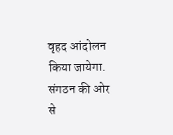वृहद आंदोलन किया जायेगा. संगठन की ओर से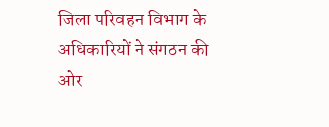जिला परिवहन विभाग के अधिकारियों ने संगठन की ओर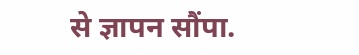से ज्ञापन सौंपा.